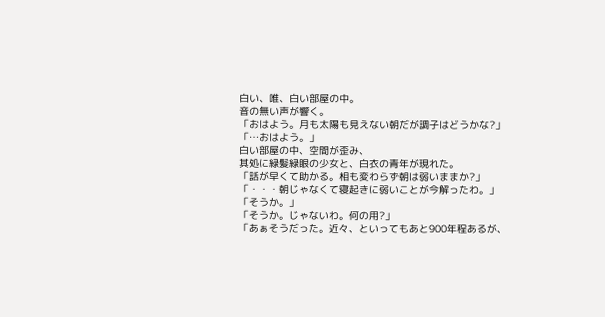白い、唯、白い部屋の中。
音の無い声が響く。
「おはよう。月も太陽も見えない朝だが調子はどうかな?」
「…おはよう。」
白い部屋の中、空間が歪み、
其処に緑髪緑眼の少女と、白衣の青年が現れた。
「話が早くて助かる。相も変わらず朝は弱いままか?」
「・・・朝じゃなくて寝起きに弱いことが今解ったわ。」
「そうか。」
「そうか。じゃないわ。何の用?」
「あぁそうだった。近々、といってもあと900年程あるが、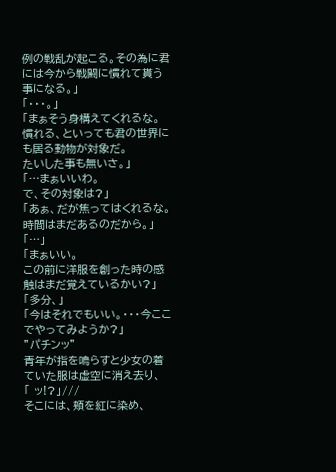例の戦乱が起こる。その為に君には今から戦闘に慣れて貰う事になる。」
「・・・。」
「まぁそう身構えてくれるな。
慣れる、といっても君の世界にも居る動物が対象だ。
たいした事も無いさ。」
「…まぁいいわ。
で、その対象は?」
「あぁ、だが焦ってはくれるな。
時間はまだあるのだから。」
「…」
「まぁいい。
この前に洋服を創った時の感触はまだ覚えているかい?」
「多分、」
「今はそれでもいい。・・・今ここでやってみようか?」
”パチンッ”
青年が指を鳴らすと少女の着ていた服は虚空に消え去り、
「 ッ!?」///
そこには、頬を紅に染め、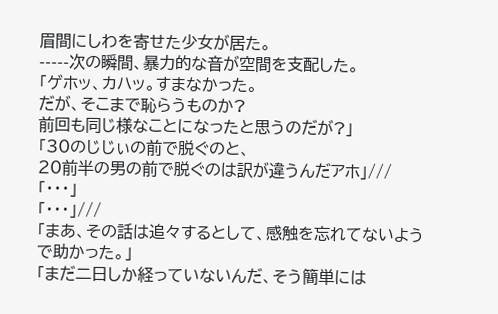眉間にしわを寄せた少女が居た。
-----次の瞬間、暴力的な音が空間を支配した。
「ゲホッ、カハッ。すまなかった。
だが、そこまで恥らうものか?
前回も同じ様なことになったと思うのだが?」
「30のじじぃの前で脱ぐのと、
20前半の男の前で脱ぐのは訳が違うんだアホ」///
「・・・」
「・・・」///
「まあ、その話は追々するとして、感触を忘れてないようで助かった。」
「まだ二日しか経っていないんだ、そう簡単には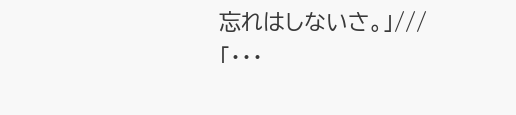忘れはしないさ。」///
「・・・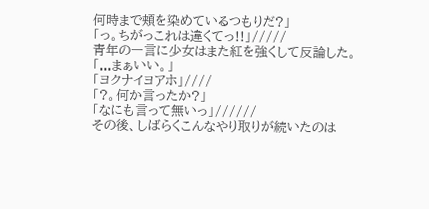何時まで頬を染めているつもりだ?」
「っ。ちがっこれは違くてっ!!」/////
青年の一言に少女はまた紅を強くして反論した。
「...まぁいい。」
「ヨクナイヨアホ」////
「?。何か言ったか?」
「なにも言って無いっ」//////
その後、しばらくこんなやり取りが続いたのは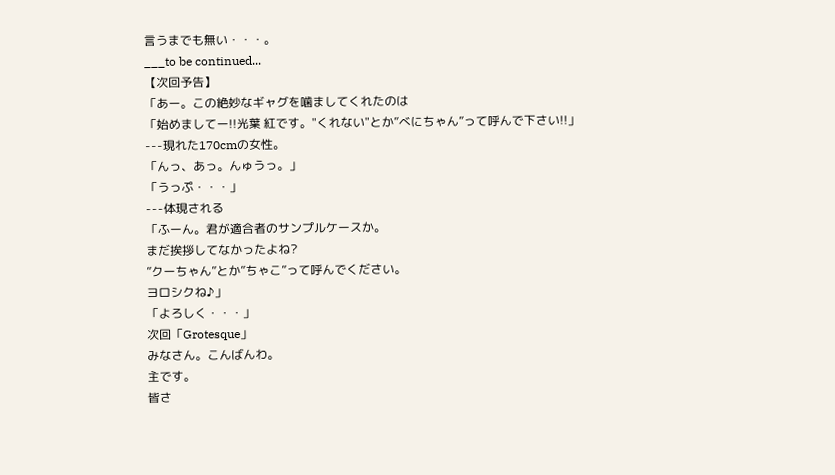言うまでも無い・・・。
___to be continued...
【次回予告】
「あー。この絶妙なギャグを噛ましてくれたのは
「始めましてー!!光葉 紅です。"くれない"とか”べにちゃん”って呼んで下さい!!」
---現れた170cmの女性。
「んっ、あっ。んゅうっ。」
「うっぷ・・・」
---体現される
「ふーん。君が適合者のサンプルケースか。
まだ挨拶してなかったよね?
”クーちゃん”とか”ちゃこ”って呼んでください。
ヨロシクね♪」
「よろしく・・・」
次回「Grotesque」
みなさん。こんばんわ。
主です。
皆さ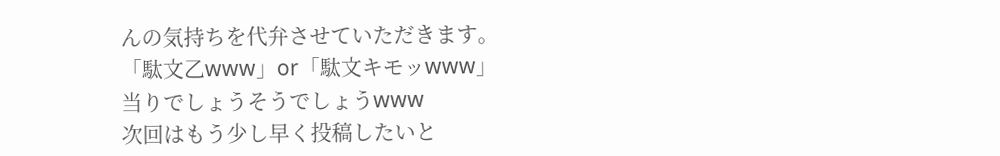んの気持ちを代弁させていただきます。
「駄文乙www」or「駄文キモッwww」
当りでしょうそうでしょうwww
次回はもう少し早く投稿したいと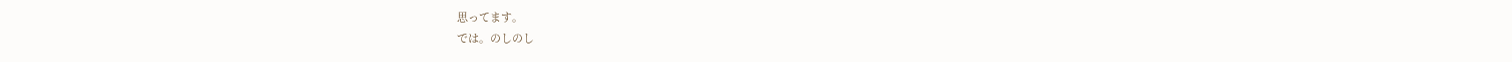思ってます。
では。のしのし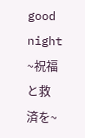good night ~祝福と救済を~